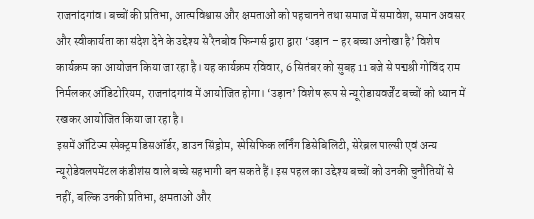राजनांदगांव। बच्चों की प्रतिभा, आत्मविश्वास और क्षमताओं को पहचानने तथा समाज में समावेश, समान अवसर और स्वीकार्यता का संदेश देने के उद्देश्य से रैनबोव फिन्गर्स द्वारा द्वारा ‘उड़ान – हर बच्चा अनोखा है’ विशेष कार्यक्रम का आयोजन किया जा रहा है। यह कार्यक्रम रविवार, 6 सितंबर को सुबह 11 बजे से पद्मश्री गोविंद राम निर्मलकर ऑडिटोरियम, राजनांदगांव में आयोजित होगा। ‘उड़ान’ विशेष रूप से न्यूरोडायवर्जेंट बच्चों को ध्यान में रखकर आयोजित किया जा रहा है।
इसमें ऑटिज्म स्पेक्ट्रम डिसऑर्डर, डाउन सिंड्रोम, स्पेसिफिक लर्निंग डिसेबिलिटी, सेरेब्रल पाल्सी एवं अन्य न्यूरोडेवलपमेंटल कंडीशंस वाले बच्चे सहभागी बन सकते हैं। इस पहल का उद्देश्य बच्चों को उनकी चुनौतियों से नहीं, बल्कि उनकी प्रतिभा, क्षमताओं और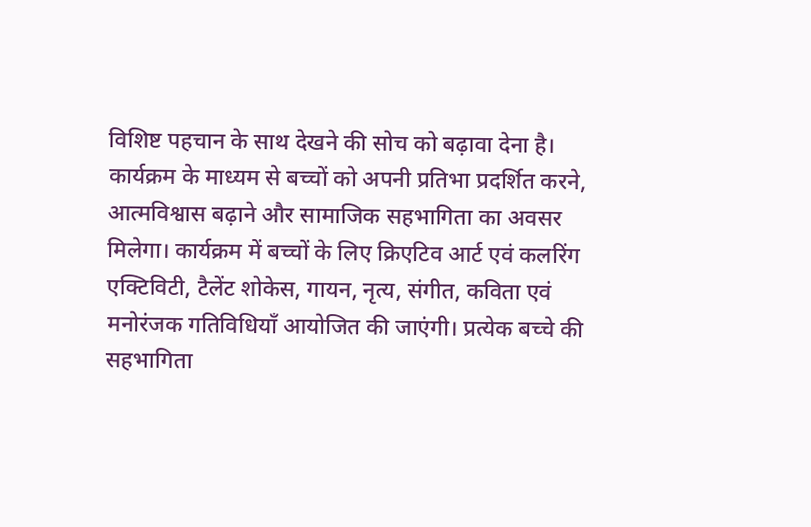विशिष्ट पहचान के साथ देखने की सोच को बढ़ावा देना है। कार्यक्रम के माध्यम से बच्चों को अपनी प्रतिभा प्रदर्शित करने, आत्मविश्वास बढ़ाने और सामाजिक सहभागिता का अवसर मिलेगा। कार्यक्रम में बच्चों के लिए क्रिएटिव आर्ट एवं कलरिंग एक्टिविटी, टैलेंट शोकेस, गायन, नृत्य, संगीत, कविता एवं मनोरंजक गतिविधियाँ आयोजित की जाएंगी। प्रत्येक बच्चे की सहभागिता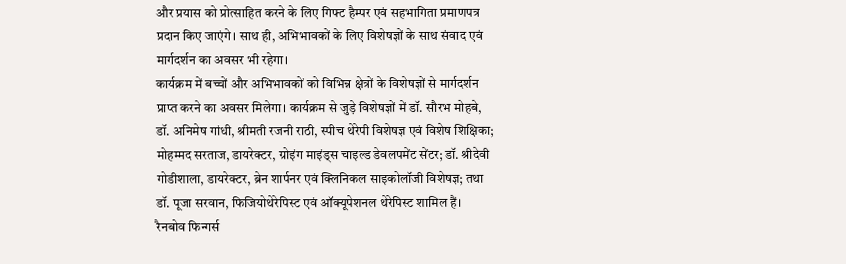और प्रयास को प्रोत्साहित करने के लिए गिफ्ट हैम्पर एवं सहभागिता प्रमाणपत्र प्रदान किए जाएंगे। साथ ही, अभिभावकों के लिए विशेषज्ञों के साथ संवाद एवं मार्गदर्शन का अवसर भी रहेगा।
कार्यक्रम में बच्चों और अभिभावकों को विभिन्न क्षेत्रों के विशेषज्ञों से मार्गदर्शन प्राप्त करने का अवसर मिलेगा। कार्यक्रम से जुड़े विशेषज्ञों में डॉ. सौरभ मोहबे, डॉ. अनिमेष गांधी, श्रीमती रजनी राठी, स्पीच थेरेपी विशेषज्ञ एवं विशेष शिक्षिका; मोहम्मद सरताज, डायरेक्टर, ग्रोइंग माइंड्स चाइल्ड डेवलपमेंट सेंटर; डॉ. श्रीदेवी गोडीशाला, डायरेक्टर, ब्रेन शार्पनर एवं क्लिनिकल साइकोलॉजी विशेषज्ञ; तथा डॉ. पूजा सरवान, फिजियोथेरेपिस्ट एवं ऑक्यूपेशनल थेरेपिस्ट शामिल हैं।
रैनबोव फिन्गर्स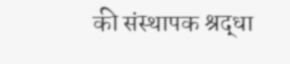की संस्थापक श्रद्धा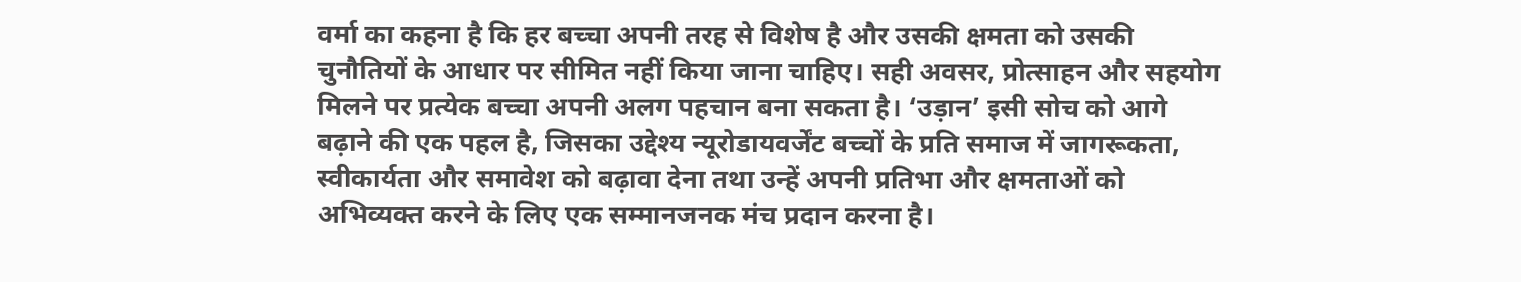वर्मा का कहना है कि हर बच्चा अपनी तरह से विशेष है और उसकी क्षमता को उसकी चुनौतियों के आधार पर सीमित नहीं किया जाना चाहिए। सही अवसर, प्रोत्साहन और सहयोग मिलने पर प्रत्येक बच्चा अपनी अलग पहचान बना सकता है। ‘उड़ान’ इसी सोच को आगे बढ़ाने की एक पहल है, जिसका उद्देश्य न्यूरोडायवर्जेंट बच्चों के प्रति समाज में जागरूकता, स्वीकार्यता और समावेश को बढ़ावा देना तथा उन्हें अपनी प्रतिभा और क्षमताओं को अभिव्यक्त करने के लिए एक सम्मानजनक मंच प्रदान करना है।